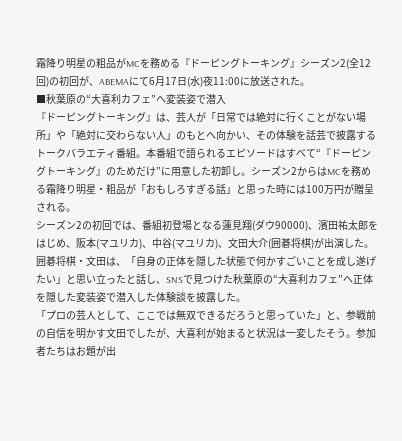霜降り明星の粗品がMCを務める『ドーピングトーキング』シーズン2(全12回)の初回が、ABEMAにて6月17日(水)夜11:00に放送された。
■秋葉原の“大喜利カフェ”へ変装姿で潜入
『ドーピングトーキング』は、芸人が「日常では絶対に行くことがない場所」や「絶対に交わらない人」のもとへ向かい、その体験を話芸で披露するトークバラエティ番組。本番組で語られるエピソードはすべて“『ドーピングトーキング』のためだけ”に用意した初卸し。シーズン2からはMCを務める霜降り明星・粗品が「おもしろすぎる話」と思った時には100万円が贈呈される。
シーズン2の初回では、番組初登場となる蓮見翔(ダウ90000)、濱田祐太郎をはじめ、阪本(マユリカ)、中谷(マユリカ)、文田大介(囲碁将棋)が出演した。
囲碁将棋・文田は、「自身の正体を隠した状態で何かすごいことを成し遂げたい」と思い立ったと話し、SNSで見つけた秋葉原の“大喜利カフェ”へ正体を隠した変装姿で潜入した体験談を披露した。
「プロの芸人として、ここでは無双できるだろうと思っていた」と、参戦前の自信を明かす文田でしたが、大喜利が始まると状況は一変したそう。参加者たちはお題が出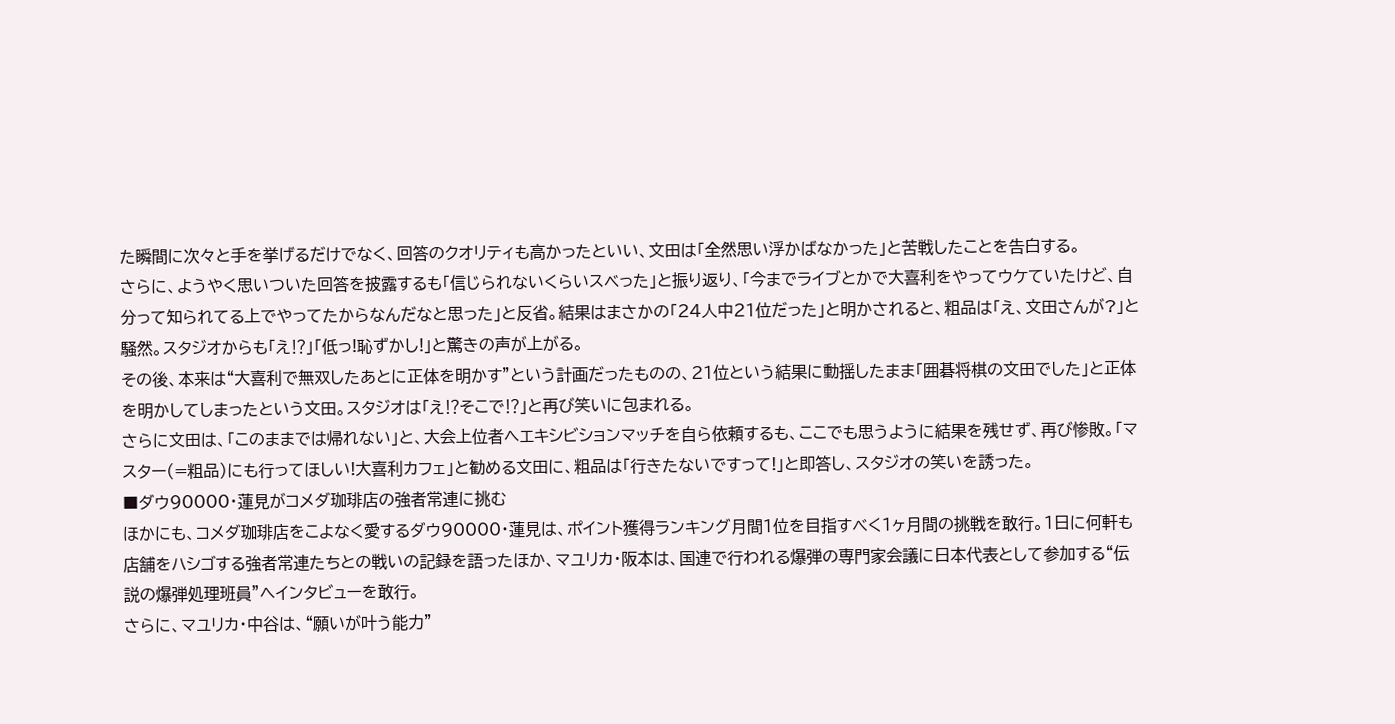た瞬間に次々と手を挙げるだけでなく、回答のクオリティも高かったといい、文田は「全然思い浮かばなかった」と苦戦したことを告白する。
さらに、ようやく思いついた回答を披露するも「信じられないくらいスベった」と振り返り、「今までライブとかで大喜利をやってウケていたけど、自分って知られてる上でやってたからなんだなと思った」と反省。結果はまさかの「24人中21位だった」と明かされると、粗品は「え、文田さんが?」と騒然。スタジオからも「え⁉」「低っ!恥ずかし!」と驚きの声が上がる。
その後、本来は“大喜利で無双したあとに正体を明かす”という計画だったものの、21位という結果に動揺したまま「囲碁将棋の文田でした」と正体を明かしてしまったという文田。スタジオは「え⁉そこで⁉」と再び笑いに包まれる。
さらに文田は、「このままでは帰れない」と、大会上位者へエキシビションマッチを自ら依頼するも、ここでも思うように結果を残せず、再び惨敗。「マスター(=粗品)にも行ってほしい!大喜利カフェ」と勧める文田に、粗品は「行きたないですって!」と即答し、スタジオの笑いを誘った。
■ダウ90000・蓮見がコメダ珈琲店の強者常連に挑む
ほかにも、コメダ珈琲店をこよなく愛するダウ90000・蓮見は、ポイント獲得ランキング月間1位を目指すべく1ヶ月間の挑戦を敢行。1日に何軒も店舗をハシゴする強者常連たちとの戦いの記録を語ったほか、マユリカ・阪本は、国連で行われる爆弾の専門家会議に日本代表として参加する“伝説の爆弾処理班員”へインタビューを敢行。
さらに、マユリカ・中谷は、“願いが叶う能力”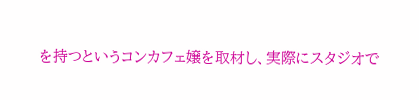を持つというコンカフェ嬢を取材し、実際にスタジオで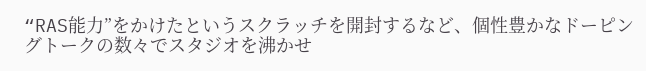“RAS能力”をかけたというスクラッチを開封するなど、個性豊かなドーピングトークの数々でスタジオを沸かせ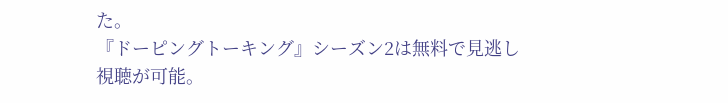た。
『ドーピングトーキング』シーズン2は無料で見逃し視聴が可能。